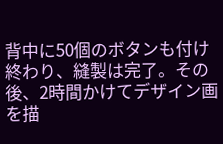背中に50個のボタンも付け終わり、縫製は完了。その後、2時間かけてデザイン画を描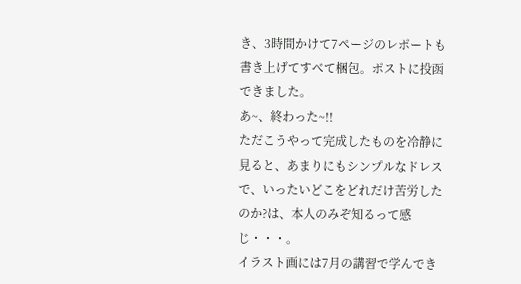き、3時間かけて7ページのレポートも書き上げてすべて梱包。ポストに投函できました。
あ~、終わった~!!
ただこうやって完成したものを冷静に見ると、あまりにもシンプルなドレスで、いったいどこをどれだけ苦労したのか?は、本人のみぞ知るって感じ・・・。
イラスト画には7月の講習で学んでき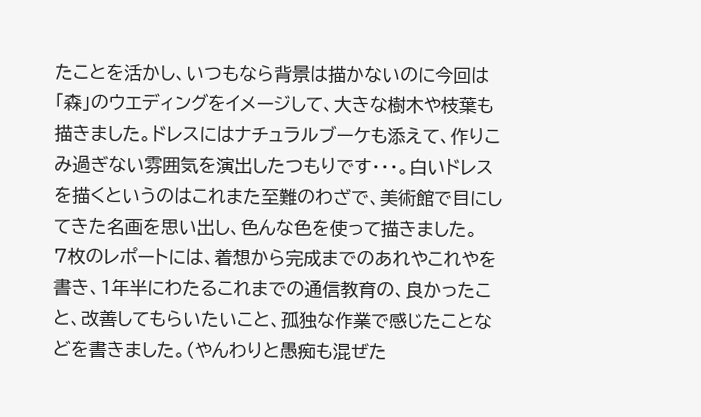たことを活かし、いつもなら背景は描かないのに今回は「森」のウエディングをイメージして、大きな樹木や枝葉も描きました。ドレスにはナチュラルブーケも添えて、作りこみ過ぎない雰囲気を演出したつもりです・・・。白いドレスを描くというのはこれまた至難のわざで、美術館で目にしてきた名画を思い出し、色んな色を使って描きました。
7枚のレポートには、着想から完成までのあれやこれやを書き、1年半にわたるこれまでの通信教育の、良かったこと、改善してもらいたいこと、孤独な作業で感じたことなどを書きました。(やんわりと愚痴も混ぜた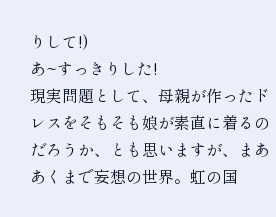りして!)
あ~すっきりした!
現実問題として、母親が作ったドレスをそもそも娘が素直に着るのだろうか、とも思いますが、まああくまで妄想の世界。虹の国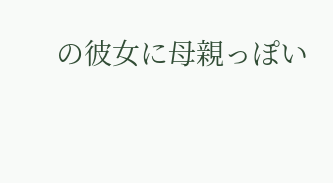の彼女に母親っぽい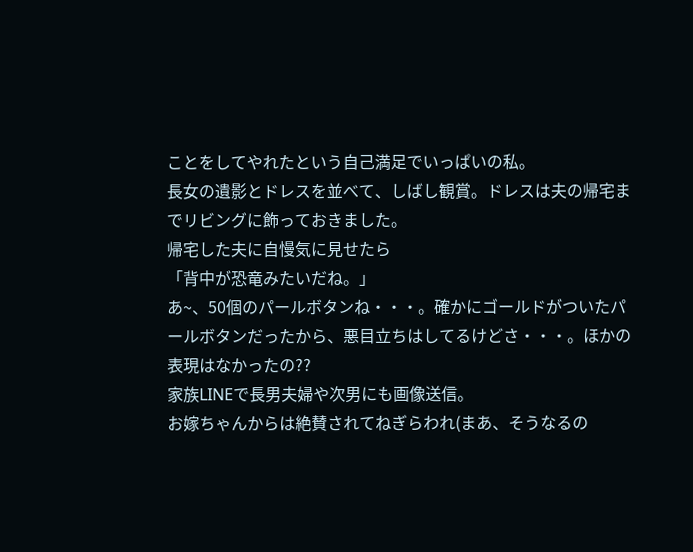ことをしてやれたという自己満足でいっぱいの私。
長女の遺影とドレスを並べて、しばし観賞。ドレスは夫の帰宅までリビングに飾っておきました。
帰宅した夫に自慢気に見せたら
「背中が恐竜みたいだね。」
あ~、50個のパールボタンね・・・。確かにゴールドがついたパールボタンだったから、悪目立ちはしてるけどさ・・・。ほかの表現はなかったの??
家族LINEで長男夫婦や次男にも画像送信。
お嫁ちゃんからは絶賛されてねぎらわれ(まあ、そうなるの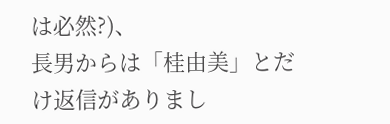は必然?)、
長男からは「桂由美」とだけ返信がありまし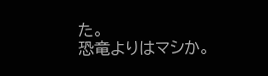た。
恐竜よりはマシか。